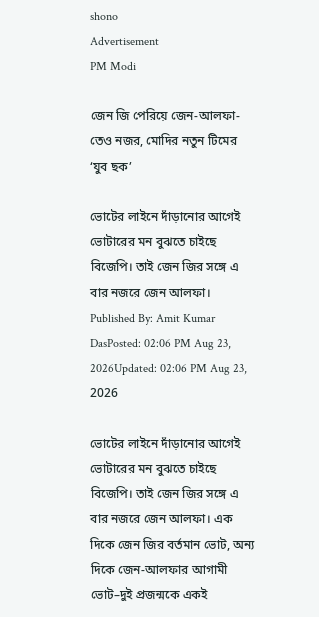shono
Advertisement
PM Modi

জেন জি পেরিয়ে জেন-আলফা-তেও নজর, মোদির নতুন টিমের ‘যুব ছক’

ভোটের লাইনে দাঁড়ানোর আগেই ভোটারের মন বুঝতে চাইছে বিজেপি। তাই জেন জির সঙ্গে এ বার নজরে জেন আলফা।
Published By: Amit Kumar DasPosted: 02:06 PM Aug 23, 2026Updated: 02:06 PM Aug 23, 2026

ভোটের লাইনে দাঁড়ানোর আগেই ভোটারের মন বুঝতে চাইছে বিজেপি। তাই জেন জির সঙ্গে এ বার নজরে জেন আলফা। এক দিকে জেন জির বর্তমান ভোট, অন্য দিকে জেন-আলফার আগামী ভোট–দুই প্রজন্মকে একই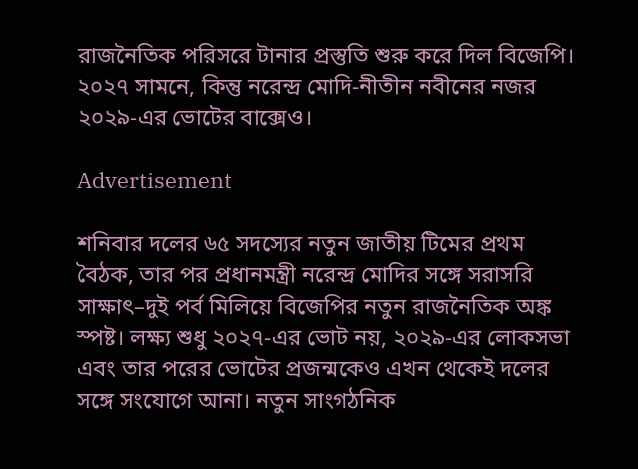রাজনৈতিক পরিসরে টানার প্রস্তুতি শুরু করে দিল বিজেপি। ২০২৭ সামনে, কিন্তু নরেন্দ্র মোদি-নীতীন নবীনের নজর ২০২৯-এর ভোটের বাক্সেও।

Advertisement

শনিবার দলের ৬৫ সদস্যের নতুন জাতীয় টিমের প্রথম বৈঠক, তার পর প্রধানমন্ত্রী নরেন্দ্র মোদির সঙ্গে সরাসরি সাক্ষাৎ–দুই পর্ব মিলিয়ে বিজেপির নতুন রাজনৈতিক অঙ্ক স্পষ্ট। লক্ষ্য শুধু ২০২৭-এর ভোট নয়, ২০২৯-এর লোকসভা এবং তার পরের ভোটের প্রজন্মকেও এখন থেকেই দলের সঙ্গে সংযোগে আনা। নতুন সাংগঠনিক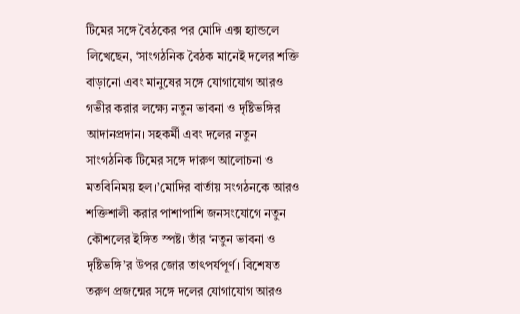টিমের সঙ্গে বৈঠকের পর মোদি এক্স হ্যান্ডলে লিখেছেন, ‘সাংগঠনিক বৈঠক মানেই দলের শক্তি বাড়ানো এবং মানুষের সঙ্গে যোগাযোগ আরও গভীর করার লক্ষ্যে নতুন ভাবনা ও দৃষ্টিভঙ্গির আদানপ্রদান। সহকর্মী এবং দলের নতুন সাংগঠনিক টিমের সঙ্গে দারুণ আলোচনা ও মতবিনিময় হল।’মোদির বার্তায় সংগঠনকে আরও শক্তিশালী করার পাশাপাশি জনসংযোগে নতুন কৌশলের ইঙ্গিত স্পষ্ট। তাঁর ‘নতুন ভাবনা ও দৃষ্টিভঙ্গি’র উপর জোর তাৎপর্যপূর্ণ। বিশেষত তরুণ প্রজন্মের সঙ্গে দলের যোগাযোগ আরও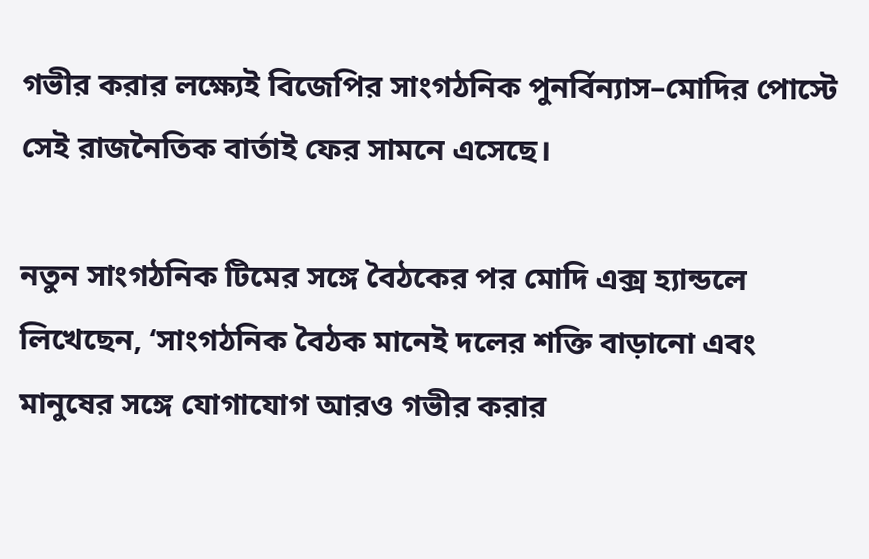গভীর করার লক্ষ্যেই বিজেপির সাংগঠনিক পুনর্বিন্যাস–মোদির পোস্টে সেই রাজনৈতিক বার্তাই ফের সামনে এসেছে।

নতুন সাংগঠনিক টিমের সঙ্গে বৈঠকের পর মোদি এক্স হ্যান্ডলে লিখেছেন, ‘সাংগঠনিক বৈঠক মানেই দলের শক্তি বাড়ানো এবং মানুষের সঙ্গে যোগাযোগ আরও গভীর করার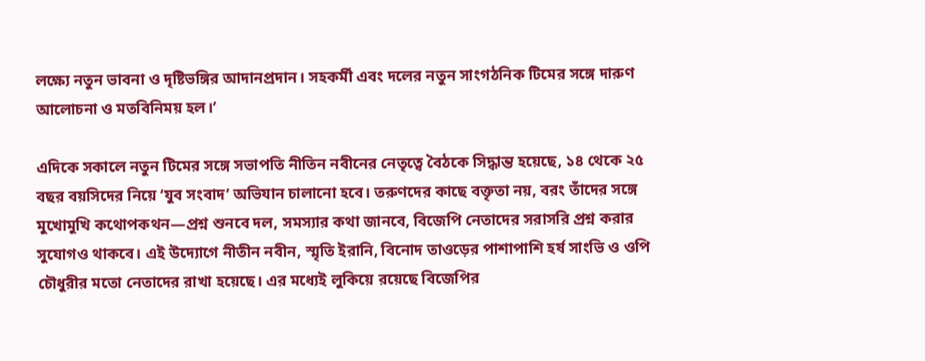লক্ষ্যে নতুন ভাবনা ও দৃষ্টিভঙ্গির আদানপ্রদান। সহকর্মী এবং দলের নতুন সাংগঠনিক টিমের সঙ্গে দারুণ আলোচনা ও মতবিনিময় হল।’

এদিকে সকালে নতুন টিমের সঙ্গে সভাপতি নীতিন নবীনের নেতৃত্বে বৈঠকে সিদ্ধান্ত হয়েছে, ১৪ থেকে ২৫ বছর বয়সিদের নিয়ে ‘যুব সংবাদ’ অভিযান চালানো হবে। তরুণদের কাছে বক্তৃতা নয়, বরং তাঁদের সঙ্গে মুখোমুখি কথোপকথন—প্রশ্ন শুনবে দল, সমস্যার কথা জানবে, বিজেপি নেতাদের সরাসরি প্রশ্ন করার সুযোগও থাকবে। এই উদ্যোগে নীতীন নবীন, স্মৃতি ইরানি, বিনোদ তাওড়ের পাশাপাশি হর্ষ সাংভি ও ওপি চৌধুরীর মতো নেতাদের রাখা হয়েছে। এর মধ্যেই লুকিয়ে রয়েছে বিজেপির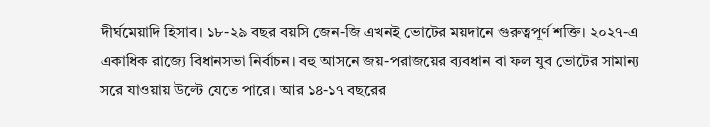দীর্ঘমেয়াদি হিসাব। ১৮-২৯ বছর বয়সি জেন-জি এখনই ভোটের ময়দানে গুরুত্বপূর্ণ শক্তি। ২০২৭-এ একাধিক রাজ্যে বিধানসভা নির্বাচন। বহু আসনে জয়-পরাজয়ের ব্যবধান বা ফল যুব ভোটের সামান্য সরে যাওয়ায় উল্টে যেতে পারে। আর ১৪-১৭ বছরের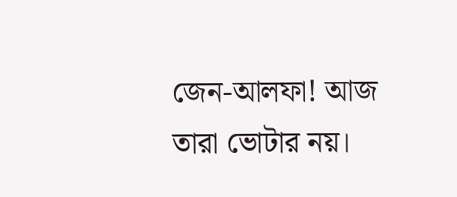জেন-আলফা! আজ তারা ভোটার নয়।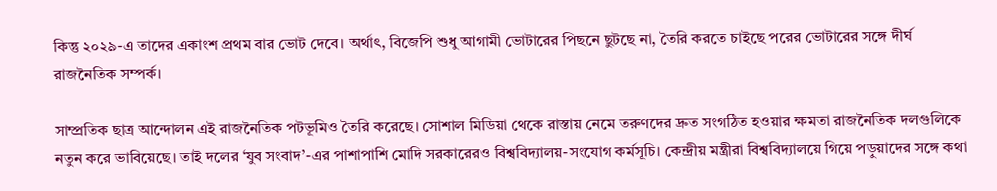কিন্তু ২০২৯-এ তাদের একাংশ প্রথম বার ভোট দেবে। অর্থাৎ, বিজেপি শুধু আগামী ভোটারের পিছনে ছুটছে না, তৈরি করতে চাইছে পরের ভোটারের সঙ্গে দীর্ঘ রাজনৈতিক সম্পর্ক।

সাম্প্রতিক ছাত্র আন্দোলন এই রাজনৈতিক পটভূমিও তৈরি করেছে। সোশাল মিডিয়া থেকে রাস্তায় নেমে তরুণদের দ্রুত সংগঠিত হওয়ার ক্ষমতা রাজনৈতিক দলগুলিকে নতুন করে ভাবিয়েছে। তাই দলের ‘যুব সংবাদ’-এর পাশাপাশি মোদি সরকারেরও বিশ্ববিদ্যালয়-সংযোগ কর্মসূচি। কেন্দ্রীয় মন্ত্রীরা বিশ্ববিদ্যালয়ে গিয়ে পড়ুয়াদের সঙ্গে কথা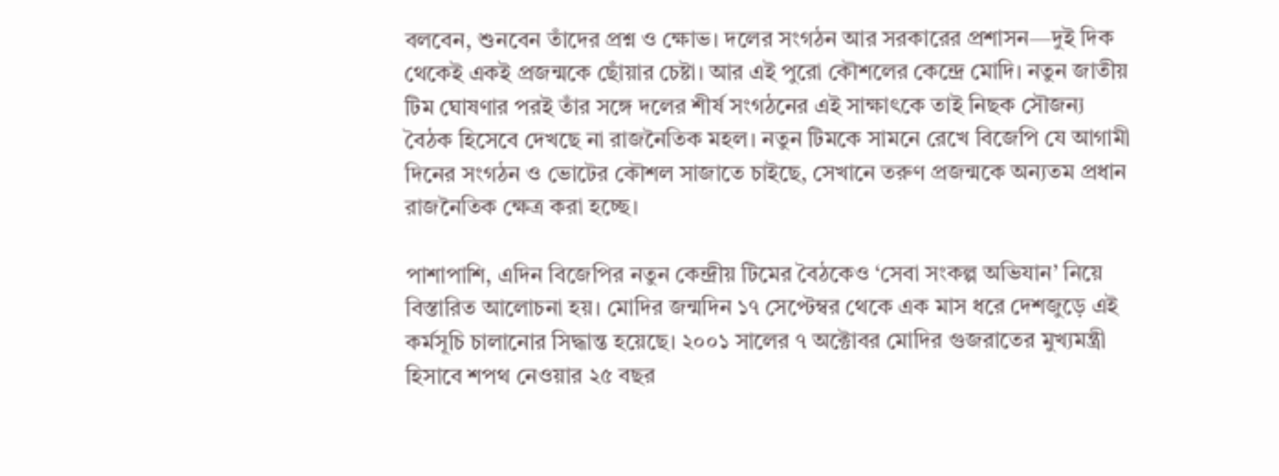বলবেন, শুনবেন তাঁদের প্রশ্ন ও ক্ষোভ। দলের সংগঠন আর সরকারের প্রশাসন—দুই দিক থেকেই একই প্রজন্মকে ছোঁয়ার চেষ্টা। আর এই পুরো কৌশলের কেন্দ্রে মোদি। নতুন জাতীয় টিম ঘোষণার পরই তাঁর সঙ্গে দলের শীর্ষ সংগঠনের এই সাক্ষাৎকে তাই নিছক সৌজন্য বৈঠক হিসেবে দেখছে না রাজনৈতিক মহল। নতুন টিমকে সামনে রেখে বিজেপি যে আগামী দিনের সংগঠন ও ভোটের কৌশল সাজাতে চাইছে, সেখানে তরুণ প্রজন্মকে অন্যতম প্রধান রাজনৈতিক ক্ষেত্র করা হচ্ছে।

পাশাপাশি, এদিন বিজেপির নতুন কেন্দ্রীয় টিমের বৈঠকেও ‘সেবা সংকল্প অভিযান’ নিয়ে বিস্তারিত আলোচনা হয়। মোদির জন্মদিন ১৭ সেপ্টেম্বর থেকে এক মাস ধরে দেশজুড়ে এই কর্মসূচি চালানোর সিদ্ধান্ত হয়েছে। ২০০১ সালের ৭ অক্টোবর মোদির গুজরাতের মুখ্যমন্ত্রী হিসাবে শপথ নেওয়ার ২৫ বছর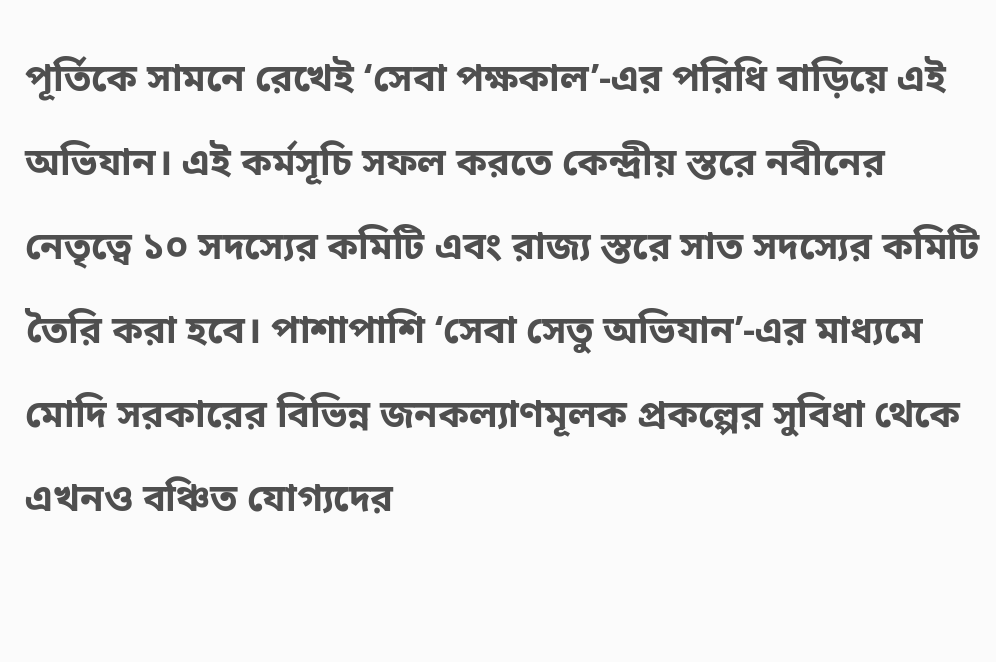পূর্তিকে সামনে রেখেই ‘সেবা পক্ষকাল’-এর পরিধি বাড়িয়ে এই অভিযান। এই কর্মসূচি সফল করতে কেন্দ্রীয় স্তরে নবীনের নেতৃত্বে ১০ সদস্যের কমিটি এবং রাজ্য স্তরে সাত সদস্যের কমিটি তৈরি করা হবে। পাশাপাশি ‘সেবা সেতু অভিযান’-এর মাধ্যমে মোদি সরকারের বিভিন্ন জনকল্যাণমূলক প্রকল্পের সুবিধা থেকে এখনও বঞ্চিত যোগ্যদের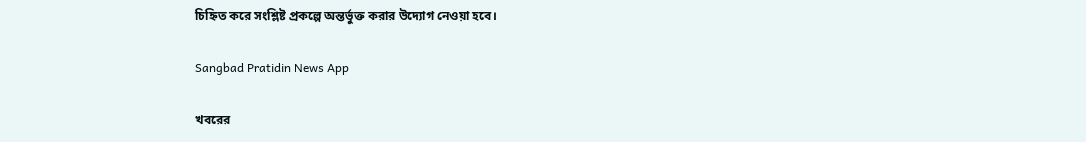চিহ্নিত করে সংশ্লিষ্ট প্রকল্পে অন্তর্ভুক্ত করার উদ্যোগ নেওয়া হবে।

Sangbad Pratidin News App

খবরের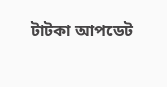টাটকা আপডেট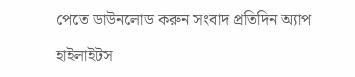পেতে ডাউনলোড করুন সংবাদ প্রতিদিন অ্যাপ

হাইলাইটস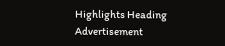Highlights Heading
Advertisement